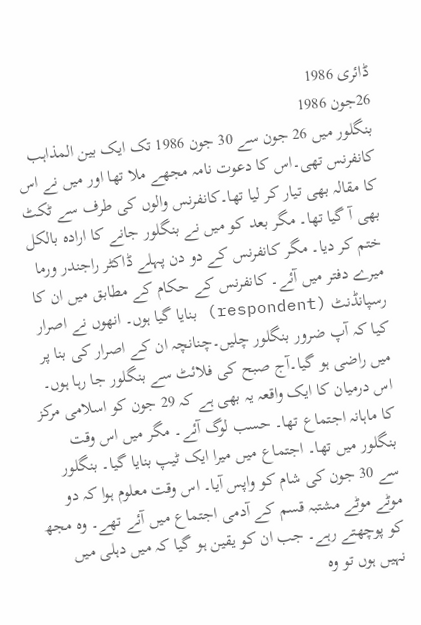ڈائری 1986
26جون 1986
بنگلور میں 26 جون سے 30 جون 1986 تک ایک بین المذاہب کانفرنس تھی۔اس کا دعوت نامہ مجھے ملا تھا اور میں نے اس کا مقالہ بھی تیار کر لیا تھا۔کانفرنس والوں کی طرف سے ٹکٹ بھی آ گیا تھا۔ مگر بعد کو میں نے بنگلور جانے کا ارادہ بالکل ختم کر دیا۔ مگر کانفرنس کے دو دن پہلے ڈاکٹر راجندر ورما میرے دفتر میں آئے۔ کانفرنس کے حکام کے مطابق میں ان کا رسپانڈنٹ (respondent) بنایا گیا ہوں۔ انھوں نے اصرار کیا کہ آپ ضرور بنگلور چلیں۔چنانچہ ان کے اصرار کی بنا پر میں راضی ہو گیا۔آج صبح کی فلائٹ سے بنگلور جا رہا ہوں۔
اس درمیان کا ایک واقعہ یہ بھی ہے کہ 29 جون کو اسلامی مرکز کا ماہانہ اجتماع تھا۔ حسب لوگ آئے۔ مگر میں اس وقت بنگلور میں تھا۔ اجتماع میں میرا ایک ٹیپ بنایا گیا۔ بنگلور سے 30 جون کی شام کو واپس آیا۔ اس وقت معلوم ہوا کہ دو موٹے موٹے مشتبہ قسم کے آدمی اجتماع میں آئے تھے۔ وہ مجھ کو پوچھتے رہے۔ جب ان کو یقین ہو گیا کہ میں دہلی میں نہیں ہوں تو وہ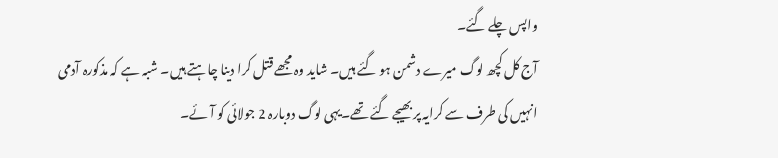واپس چلے گئے۔
آج کل کچھ لوگ میرے دشمن ہو گئے ہیں۔ شاید وہ مجھے قتل کرا دینا چاہتے ہیں۔ شبہ ہے کہ مذکورہ آدمی انہیں کی طرف سے کرایہ پر بھیجے گئے تھے۔یہی لوگ دوبارہ 2 جولائی کو آئے۔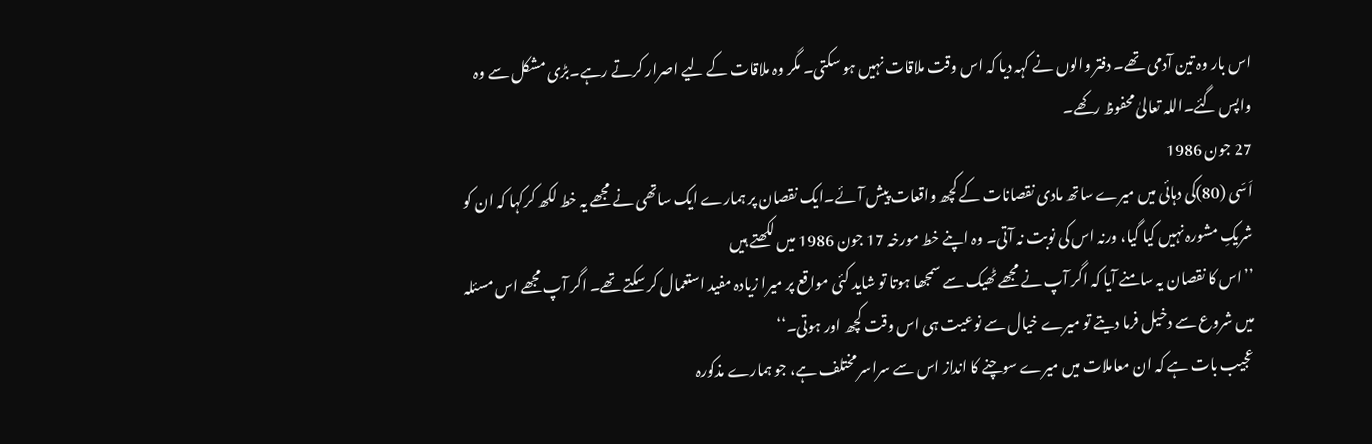اس بار وہ تین آدمی تھے۔ دفتر والوں نے کہہ دیا کہ اس وقت ملاقات نہیں ہو سکتی۔ مگر وہ ملاقات کے لیے اصرار کرتے رہے۔بڑی مشکل سے وہ واپس گئے۔اللہ تعالیٰ محفوظ رکھے۔
27 جون 1986
اَسّی (80)کی دہائی میں میرے ساتھ مادی نقصانات کے کچھ واقعات پیش آئے۔ایک نقصان پر ہمارے ایک ساتھی نے مجھے یہ خط لکھ کرکہا کہ ان کو شریکِ مشورہ نہیں کیا گیا، ورنہ اس کی نوبت نہ آتی۔ وہ اپنے خط مورخہ 17 جون 1986 میں لکھتے ہیں
’’اس کا نقصان یہ سامنے آیا کہ اگر آپ نے مجھے ٹھیک سے سمجھا ہوتا تو شاید کئی مواقع پر میرا زیادہ مفید استعمال کر سکتے تھے۔ اگر آپ مجھے اس مسئلہ میں شروع سے دخیل فرما دیتے تو میرے خیال سے نوعیت ہی اس وقت کچھ اور ہوتی۔‘‘
عجیب بات ہے کہ ان معاملات میں میرے سوچنے کا انداز اس سے سراسر مختلف ہے، جو ہمارے مذکورہ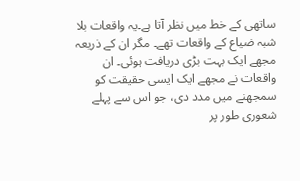ساتھی کے خط میں نظر آتا ہے۔یہ واقعات بلا شبہ ضیاع کے واقعات تھے۔ مگر ان کے ذریعہ مجھے ایک بہت بڑی دریافت ہوئی۔ ان واقعات نے مجھے ایک ایسی حقیقت کو سمجھنے میں مدد دی، جو اس سے پہلے شعوری طور پر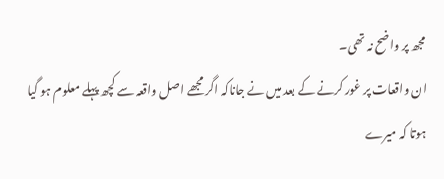مجھ پر واضح نہ تھی۔
ان واقعات پر غور کرنے کے بعد میں نے جاناکہ اگر مجھے اصل واقعہ سے کچھ پہلے معلوم ہو گیا ہوتا کہ میرے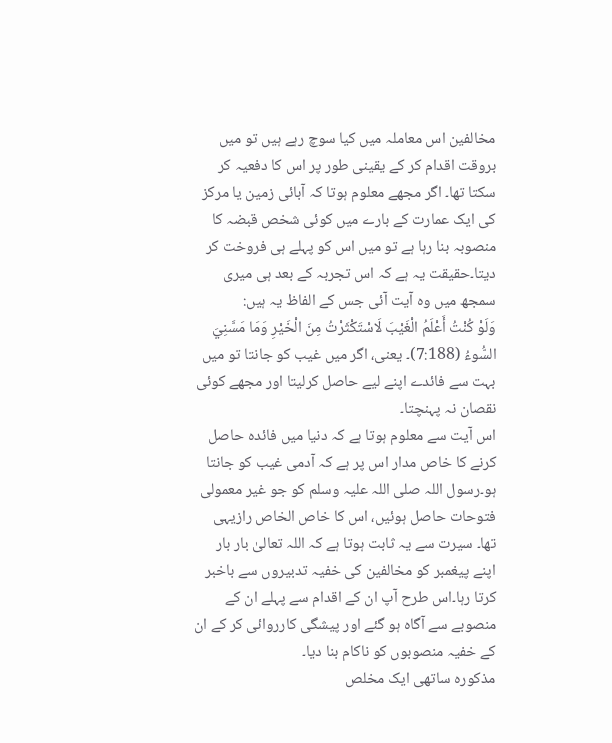مخالفین اس معاملہ میں کیا سوچ رہے ہیں تو میں بروقت اقدام کر کے یقینی طور پر اس کا دفعیہ کر سکتا تھا۔ اگر مجھے معلوم ہوتا کہ آبائی زمین یا مرکز کی ایک عمارت کے بارے میں کوئی شخص قبضہ کا منصوبہ بنا رہا ہے تو میں اس کو پہلے ہی فروخت کر دیتا۔حقیقت یہ ہے کہ اس تجربہ کے بعد ہی میری سمجھ میں وہ آیت آئی جس کے الفاظ یہ ہیں:
وَلَوْ كُنْتُ أَعْلَمُ الْغَيْبَ لَاسْتَكْثَرْتُ مِنَ الْخَيْرِ وَمَا مَسَّنِيَ السُّوءُ (7:188)۔ یعنی، اگر میں غیب کو جانتا تو میں بہت سے فائدے اپنے لیے حاصل کرلیتا اور مجھے کوئی نقصان نہ پہنچتا۔
اس آیت سے معلوم ہوتا ہے کہ دنیا میں فائدہ حاصل کرنے کا خاص مدار اس پر ہے کہ آدمی غیب کو جانتا ہو۔رسول اللہ صلی اللہ علیہ وسلم کو جو غیر معمولی فتوحات حاصل ہوئیں، اس کا خاص الخاص رازیہی تھا۔ سیرت سے یہ ثابت ہوتا ہے کہ اللہ تعالیٰ بار بار اپنے پیغمبر کو مخالفین کی خفیہ تدبیروں سے باخبر کرتا رہا۔اس طرح آپ ان کے اقدام سے پہلے ان کے منصوبے سے آگاہ ہو گئے اور پیشگی کارروائی کر کے ان کے خفیہ منصوبوں کو ناکام بنا دیا۔
مذکورہ ساتھی ایک مخلص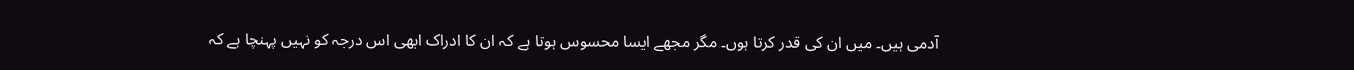آدمی ہیں۔ میں ان کی قدر کرتا ہوں۔ مگر مجھے ایسا محسوس ہوتا ہے کہ ان کا ادراک ابھی اس درجہ کو نہیں پہنچا ہے کہ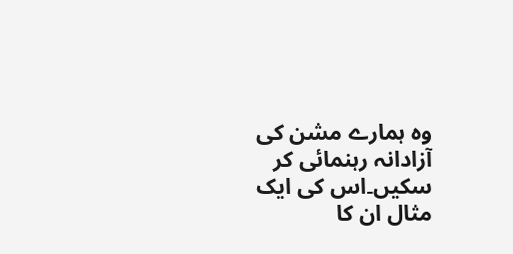وہ ہمارے مشن کی آزادانہ رہنمائی کر سکیں۔اس کی ایک مثال ان کا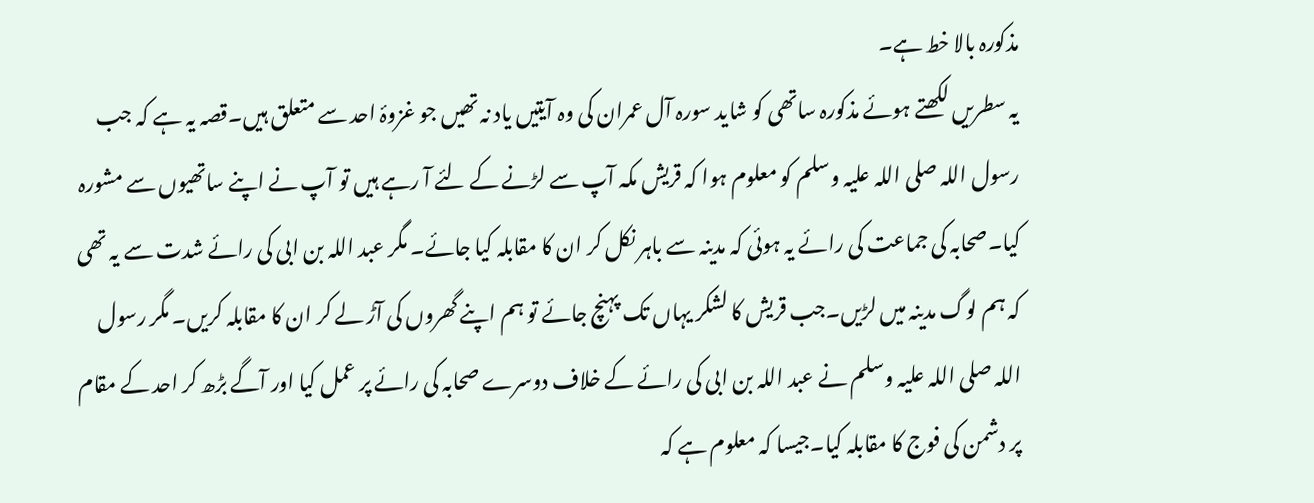مذکورہ بالا خط ہے۔
یہ سطریں لکھتے ہوئے مذکورہ ساتھی کو شاید سورہ آل عمران کی وہ آیتیں یاد نہ تھیں جو غزوۂ احد سے متعلق ہیں۔قصہ یہ ہے کہ جب رسول اللہ صلی اللہ علیہ وسلم کو معلوم ہوا کہ قریش مکہ آپ سے لڑنے کے لئے آ رہے ہیں تو آپ نے اپنے ساتھیوں سے مشورہ کیا۔صحابہ کی جماعت کی رائے یہ ہوئی کہ مدینہ سے باہر نکل کر ان کا مقابلہ کیا جائے۔ مگر عبد اللہ بن ابی کی رائے شدت سے یہ تھی کہ ہم لوگ مدینہ میں لڑیں۔جب قریش کا لشکر یہاں تک پہنچ جائے تو ہم اپنے گھروں کی آڑ لے کر ان کا مقابلہ کریں۔ مگر رسول اللہ صلی اللہ علیہ وسلم نے عبد اللہ بن ابی کی رائے کے خلاف دوسرے صحابہ کی رائے پر عمل کیا اور آگے بڑھ کر احد کے مقام پر دشمن کی فوج کا مقابلہ کیا۔جیسا کہ معلوم ہے کہ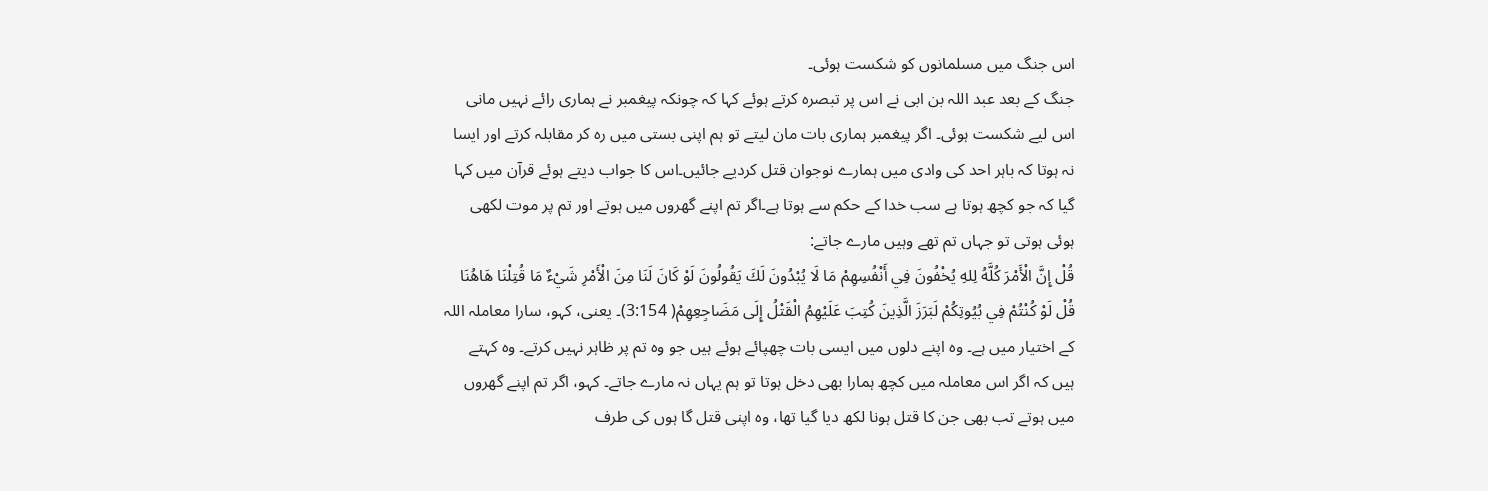اس جنگ میں مسلمانوں کو شکست ہوئی۔
جنگ کے بعد عبد اللہ بن ابی نے اس پر تبصرہ کرتے ہوئے کہا کہ چونکہ پیغمبر نے ہماری رائے نہیں مانی اس لیے شکست ہوئی۔ اگر پیغمبر ہماری بات مان لیتے تو ہم اپنی بستی میں رہ کر مقابلہ کرتے اور ایسا نہ ہوتا کہ باہر احد کی وادی میں ہمارے نوجوان قتل کردیے جائیں۔اس کا جواب دیتے ہوئے قرآن میں کہا گیا کہ جو کچھ ہوتا ہے سب خدا کے حکم سے ہوتا ہے۔اگر تم اپنے گھروں میں ہوتے اور تم پر موت لکھی ہوئی ہوتی تو جہاں تم تھے وہیں مارے جاتے:
قُلْ إِنَّ الْأَمْرَ كُلَّهُ لِلهِ يُخْفُونَ فِي أَنْفُسِهِمْ مَا لَا يُبْدُونَ لَكَ يَقُولُونَ لَوْ كَانَ لَنَا مِنَ الْأَمْرِ شَيْءٌ مَا قُتِلْنَا هَاهُنَا قُلْ لَوْ كُنْتُمْ فِي بُيُوتِكُمْ لَبَرَزَ الَّذِينَ كُتِبَ عَلَيْهِمُ الْقَتْلُ إِلَى مَضَاجِعِهِمْ( 3:154)۔ یعنی، کہو، سارا معاملہ اللہ کے اختیار میں ہے۔ وہ اپنے دلوں میں ایسی بات چھپائے ہوئے ہیں جو وہ تم پر ظاہر نہیں کرتے۔ وہ کہتے ہیں کہ اگر اس معاملہ میں کچھ ہمارا بھی دخل ہوتا تو ہم یہاں نہ مارے جاتے۔ کہو، اگر تم اپنے گھروں میں ہوتے تب بھی جن کا قتل ہونا لکھ دیا گیا تھا، وہ اپنی قتل گا ہوں کی طرف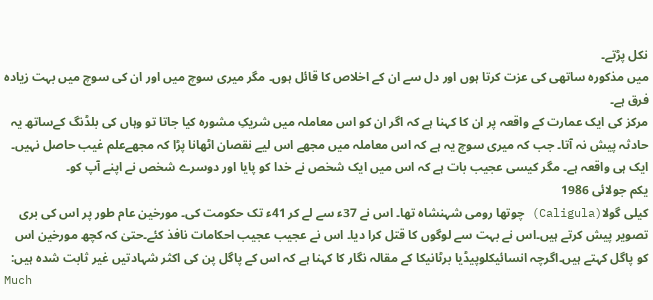نکل پڑتے۔
میں مذکورہ ساتھی کی عزت کرتا ہوں اور دل سے ان کے اخلاص کا قائل ہوں۔ مگر میری سوچ میں اور ان کی سوچ میں بہت زیادہ فرق ہے۔
مرکز کی ایک عمارت کے واقعہ پر ان کا کہنا ہے کہ اگر ان کو اس معاملہ میں شریکِ مشورہ کیا جاتا تو وہاں کی بلڈنگ کےساتھ یہ حادثہ پیش نہ آتا۔ جب کہ میری سوچ یہ ہے کہ اس معاملہ میں مجھے اس لیے نقصان اٹھانا پڑا کہ مجھےعلم غیب حاصل نہیں۔
ایک ہی واقعہ ہے۔ مگر کیسی عجیب بات ہے کہ اس میں ایک شخص نے خدا کو پایا اور دوسرے شخص نے اپنے آپ کو۔
یکم جولائی 1986
کیلی گولا(Caligula) چوتھا رومی شہنشاہ تھا۔ اس نے 37ء سے لے کر 41ء تک حکومت کی۔ مورخین عام طور پر اس کی بری تصویر پیش کرتے ہیں۔اس نے بہت سے لوگوں کا قتل کرا دیا۔ اس نے عجیب عجیب احکامات نافذ کئے۔حتیٰ کہ کچھ مورخین اس کو پاگل کہتے ہیں۔اگرچہ انسائیکلوپیڈیا برٹانیکا کے مقالہ نگار کا کہنا ہے کہ اس کے پاگل پن کی اکثر شہادتیں غیر ثابت شدہ ہیں:
Much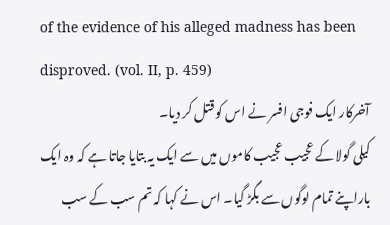of the evidence of his alleged madness has been disproved. (vol. II, p. 459)
آخرکار ایک فوجی افسر نے اس کو قتل کر دیا۔
کیلی گولا کے عجیب عجیب کاموں میں سے ایک یہ بتایا جاتا ہے کہ وہ ایک باراپنے تمام لوگوں سے بگڑ گیا۔ اس نے کہا کہ تم سب کے سب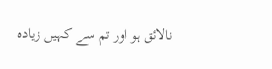نالائق ہو اور تم سے کہیں زیادہ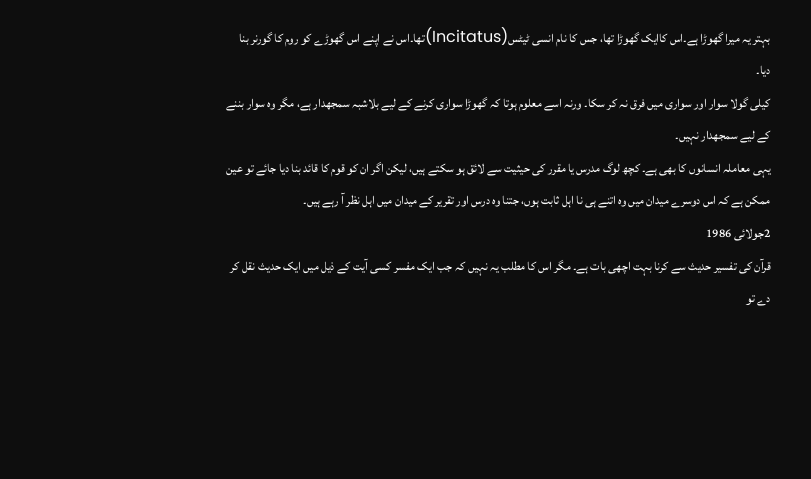بہتر یہ میرا گھوڑا ہے۔اس کاایک گھوڑا تھا، جس کا نام انسی ٹیٹس(Incitatus)تھا۔اس نے اپنے اس گھوڑے کو روم کا گورنر بنا دیا۔
کیلی گولا سوار اور سواری میں فرق نہ کر سکا۔ ورنہ اسے معلوم ہوتا کہ گھوڑا سواری کرنے کے لیے بلاشبہ سمجھدار ہے، مگر وہ سوار بننے کے لیے سمجھدار نہیں۔
یہی معاملہ انسانوں کا بھی ہے۔ کچھ لوگ مدرس یا مقرر کی حیثیت سے لائق ہو سکتے ہیں، لیکن اگر ان کو قوم کا قائد بنا دیا جائے تو عین ممکن ہے کہ اس دوسرے میدان میں وہ اتنے ہی نا اہل ثابت ہوں، جتنا وہ درس اور تقریر کے میدان میں اہل نظر آ رہے ہیں۔
2جولائی 1986
قرآن کی تفسیر حدیث سے کرنا بہت اچھی بات ہے۔ مگر اس کا مطلب یہ نہیں کہ جب ایک مفسر کسی آیت کے ذیل میں ایک حدیث نقل کر دے تو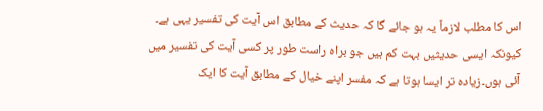اس کا مطلب لازماً یہ ہو جائے گا کہ حدیث کے مطابق اس آیت کی تفسیر یہی ہے۔ کیونکہ ایسی حدیثیں بہت کم ہیں جو براہ راست طور پر کسی آیت کی تفسیر میں آئی ہوں۔زیادہ تر ایسا ہوتا ہے کہ مفسر اپنے خیال کے مطابق آیت کا ایک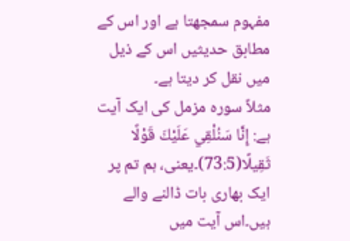مفہوم سمجھتا ہے اور اس کے مطابق حدیثیں اس کے ذیل میں نقل کر دیتا ہے۔
مثلاً سورہ مزمل کی ایک آیت ہے: إِنَّا سَنُلْقِي عَلَيْكَ قَوْلًا ثَقِيلًا(73:5)۔یعنی، ہم تم پر ایک بھاری بات ڈالنے والے ہیں۔اس آیت میں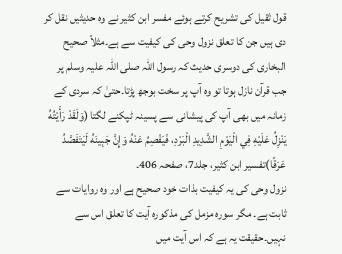قول ثقیل کی تشریح کرتے ہوئے مفسر ابن کثیر نے وہ حدیثیں نقل کر دی ہیں جن کا تعلق نزول وحی کی کیفیت سے ہے۔مثلاً صحیح البخاری کی دوسری حدیث کہ رسول اللہ صلی اللہ علیہ وسلم پر جب قرآن نازل ہوتا تو وہ آپ پر سخت بوجھ پڑتا۔حتیٰ کہ سردی کے زمانہ میں بھی آپ کی پیشانی سے پسینہ ٹپکنے لگتا (وَلَقَدْ رَأَيْتُهُ يَنْزِلُ عَلَيْهِ فِي الْيَوْمِ الشَّدِيدِ الْبَرْدِ، فَيَفْصِمُ عَنْهُ وَإِنَّ جَبِينَهُ لَيَتَفَصَّدُ عَرَقًا)تفسیر ابن کثیر، جلد7، صفحہ 406۔
نزول وحی کی یہ کیفیت بذات خود صحیح ہے اور وہ روایات سے ثابت ہے۔ مگر سورہ مزمل کی مذکورہ آیت کا تعلق اس سے نہیں۔حقیقت یہ ہے کہ اس آیت میں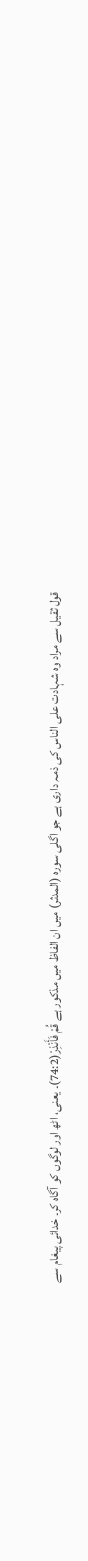قول ثقیل سے مراد وہ شہادت علی الناس کی ذمہ داری ہے جو اگلی سورہ (المدثر) میں ان الفاظ میں مذکور ہے قُمْ فَأَنْذِرْ(74:2)۔ یعنی، اٹھ اور لوگوں کو آگاہ کر۔ خدائی پیغام سے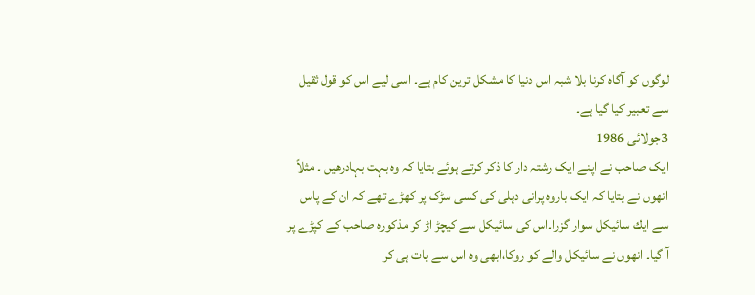لوگوں کو آگاہ کرنا بلا شبہ اس دنیا کا مشکل ترین کام ہے۔ اسی لیے اس کو قول ثقیل سے تعبیر کیا گیا ہے۔
3جولائی 1986
ایک صاحب نے اپنے ایک رشتہ دار کا ذکر کرتے ہوئے بتایا کہ وہ بہت بہادرهيں ۔ مثلاً انھوں نے بتایا کہ ایک باروہ پرانی دہلی کی کسی سڑک پر کھڑے تھے کہ ان كے پاس سے ايك سائيكل سوار گزرا۔اس کی سائيكل سے کیچڑ اڑ کر مذکورہ صاحب کے کپڑے پر آ گیا۔ انھوں نے سائیکل والے کو روکا،ابھی وہ اس سے بات ہی کر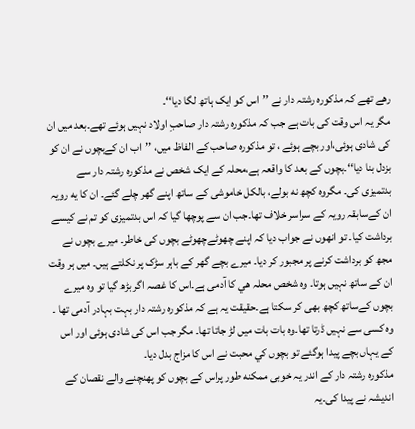رهے تھے کہ مذکورہ رشتہ دار نے ’’اس کو ایک ہاتھ لگا دیا‘‘۔
مگر یہ اس وقت کی بات ہے جب کہ مذکورہ رشتہ دار صاحبِ اولاد نہیں ہوئے تھے۔بعد میں ان کی شادی ہوئی،اور بچے ہوئے ، تو مذکورہ صاحب کے الفاظ میں، ’’اب ان کےبچوں نے ان کو بزدل بنا دیا‘‘۔بچوں کے بعد کا واقعہ ہے،محلہ کے ایک شخص نے مذکورہ رشتہ دار سے بدتمیزی کی۔ مگروہ کچھ نه بولے، بالکل خاموشی کے ساتھ اپنے گھر چلے گئے۔ ان کا يه رویہ ان کےسابقہ رویہ کے سراسر خلاف تھا۔جب ان سے پوچھا گیا کہ اس بدتمیزی کو تم نے کیسے برداشت کیا۔ تو انھوں نے جواب دیا کہ اپنے چھوٹےچھوٹے بچوں کی خاطر۔ میرے بچوں نے مجھ کو برداشت کرنے پر مجبور کر دیا۔ میرے بچے گھر کے باہر سڑک پر نکلتے ہیں۔ میں ہر وقت ان کے ساتھ نہیں ہوتا۔ وہ شخص محلہ هي کا آدمی ہے۔اس کا غصہ اگر بڑھ گیا تو وہ میرے بچوں کےساتھ کچھ بھی کر سکتا ہے۔حقیقت یہ ہے کہ مذکورہ رشتہ دار بہت بہادر آدمی تھا ۔ وہ کسی سے نہیں ڈرتا تھا۔وہ بات بات میں لڑ جاتا تھا۔ مگر جب اس کی شادی ہوئی اور اس کے یہاں بچے پیدا ہوگئے تو بچوں كي محبت نے اس کا مزاج بدل دیا۔
مذکورہ رشتہ دار کے اندر یہ خوبی ممكنه طور پراس کے بچوں كو پهنچنے والے نقصان كے اندیشہ نے پیدا کی۔یہ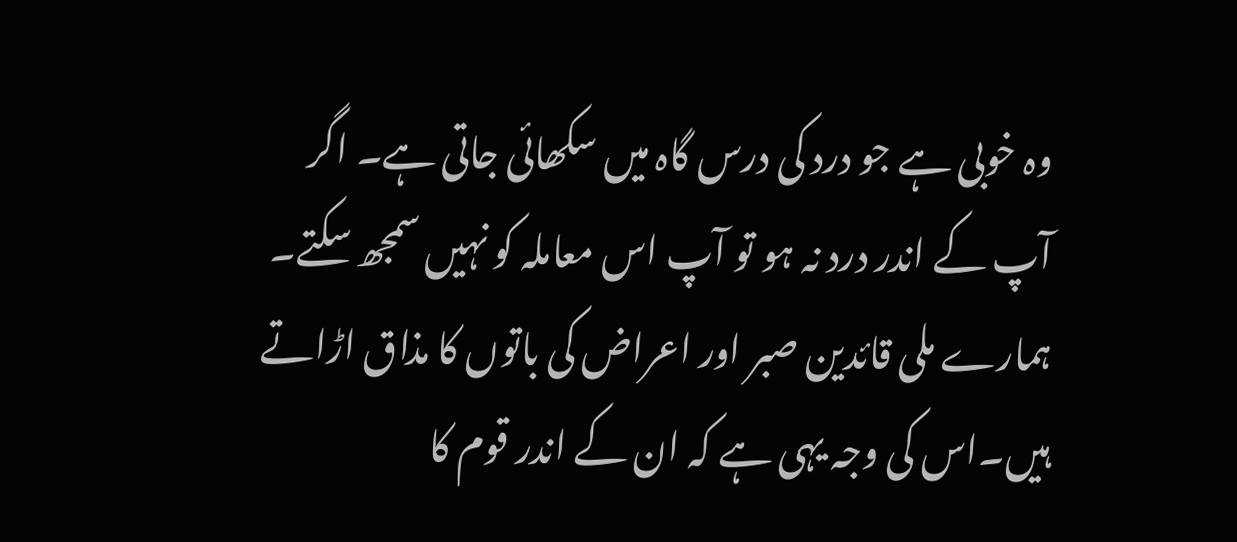وہ خوبی ہے جو درد کی درس گاہ میں سکھائی جاتی ہے۔ اگر آپ کے اندر درد نہ ہو تو آپ اس معاملہ کو نہیں سمجھ سکتے۔ ہمارے ملی قائدین صبر اور اعراض کی باتوں کا مذاق اڑاتے ہیں۔اس کی وجہ یہی ہے کہ ان کے اندر قوم کا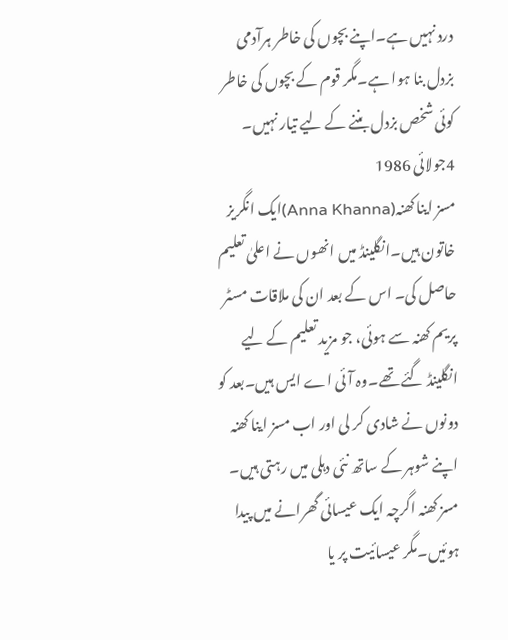درد نہیں ہے۔اپنے بچوں کی خاطر ہرآدمی بزدل بنا ہوا ہے۔مگر قوم کے بچوں کی خاطر کوئی شخص بزدل بننے کے لیے تیار نہیں۔
4جولائی 1986
مسز اینا کھنہ(Anna Khanna)ایک انگریز خاتون ہیں۔انگلینڈ میں انھوں نے اعلیٰ تعلیم حاصل کی۔ اس کے بعد ان کی ملاقات مسٹر پریم کھنہ سے ہوئی، جو مزید تعلیم کے لیے انگلینڈ گئے تھے۔وہ آئی اے ایس ہیں۔بعد کو دونوں نے شادی کر لی اور اب مسز اینا کھنہ اپنے شوہر کے ساتھ نئی دہلی میں رہتی ہیں۔
مسز کھنہ اگرچہ ایک عیسائی گھرانے میں پیدا ہوئیں۔مگر عیسائیت پر یا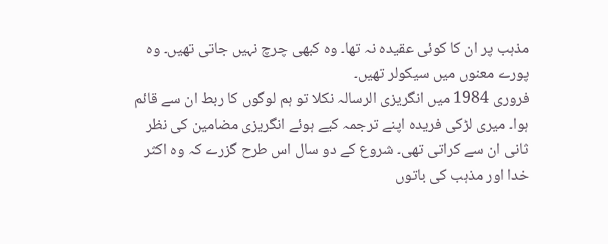مذہب پر ان کا کوئی عقیدہ نہ تھا۔ وہ کبھی چرچ نہیں جاتی تھیں۔ وہ پورے معنوں میں سیکولر تھیں۔
فروری 1984 میں انگریزی الرسالہ نکلا تو ہم لوگوں کا ربط ان سے قائم ہوا۔ میری لڑکی فریدہ اپنے ترجمہ کیے ہوئے انگریزی مضامین کی نظر ثانی ان سے کراتی تھی۔ شروع کے دو سال اس طرح گزرے کہ وہ اکثر خدا اور مذہب کی باتوں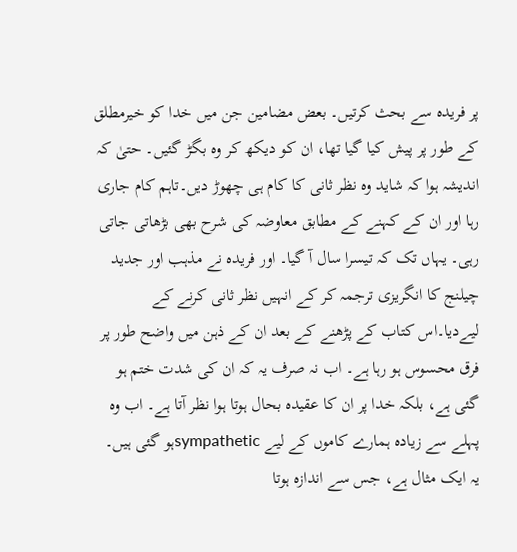پر فریدہ سے بحث کرتیں۔ بعض مضامین جن میں خدا کو خیرمطلق کے طور پر پیش کیا گیا تھا، ان کو دیکھ کر وہ بگڑ گئیں۔ حتیٰ کہ اندیشہ ہوا کہ شاید وہ نظر ثانی کا کام ہی چھوڑ دیں۔تاہم کام جاری رہا اور ان کے کہنے کے مطابق معاوضہ کی شرح بھی بڑھاتی جاتی رہی۔ یہاں تک کہ تیسرا سال آ گیا۔ اور فریدہ نے مذہب اور جدید چیلنج کا انگریزی ترجمہ کر کے انہیں نظر ثانی کرنے کے لیےدیا۔اس کتاب کے پڑھنے کے بعد ان کے ذہن میں واضح طور پر فرق محسوس ہو رہا ہے۔ اب نہ صرف یہ کہ ان کی شدت ختم ہو گئی ہے، بلکہ خدا پر ان کا عقیدہ بحال ہوتا ہوا نظر آتا ہے۔ اب وہ پہلے سے زیادہ ہمارے کاموں کے لیے sympatheticہو گئی ہیں۔
یہ ایک مثال ہے، جس سے اندازہ ہوتا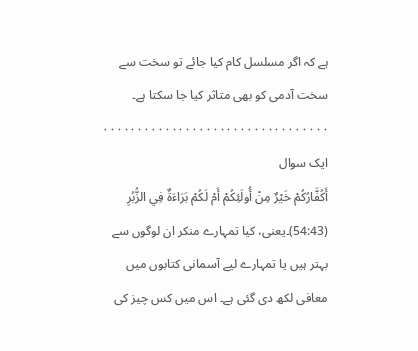ہے کہ اگر مسلسل کام کیا جائے تو سخت سے سخت آدمی کو بھی متاثر کیا جا سکتا ہے۔
۰۰۰۰۰۰۰۰۰۰۰۰۰۰۰۰۰۰۰۰۰۰۰۰۰۰۰۰۰۰۰۰۰
ایک سوال
أَكُفَّارُكُمْ خَيْرٌ مِنْ أُولَئِكُمْ أَمْ لَكُمْ بَرَاءَةٌ فِي الزُّبُرِ (54:43)۔یعنی، کیا تمہارے منکر ان لوگوں سے بہتر ہیں یا تمہارے لیے آسمانی کتابوں میں معافی لکھ دی گئی ہے۔ اس میں کس چیز کی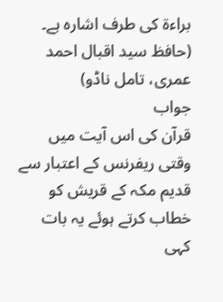براءۃ کی طرف اشارہ ہے۔ (حافظ سید اقبال احمد عمری، تامل ناڈو)
جواب
قرآن کی اس آیت میں وقتی ریفرنس کے اعتبار سے قدیم مکہ کے قریش کو خطاب کرتے ہوئے یہ بات کہی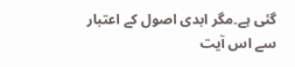گئی ہے۔مگر ابدی اصول کے اعتبار سے اس آیت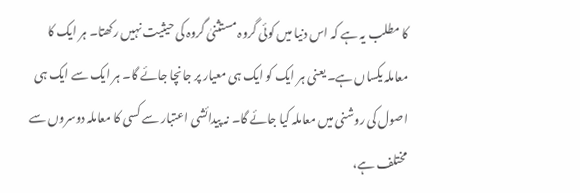کا مطلب یہ ہے کہ اس دنیا میں کوئی گروہ مستثنیٰ گروہ کی حیثیت نہیں رکھتا۔ ہر ایک کا معاملہ یکساں ہے۔ یعنی ہر ایک کو ایک ہی معیار پر جانچا جائے گا۔ ہر ایک سے ایک ہی اصول کی روشنی میں معاملہ کیا جائے گا۔ نہ پیدائشی اعتبار سے کسی کا معاملہ دوسروں سے مختلف ہے،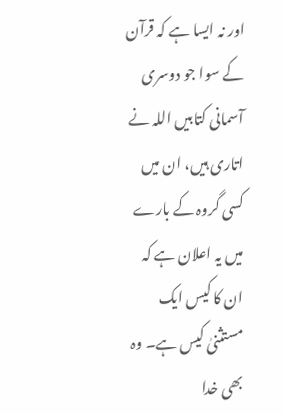اور نہ ایسا ہے کہ قرآن کے سوا جو دوسری آسمانی کتابیں اللہ نے اتاری ہیں، ان میں کسی گروہ کے بارے میں یہ اعلان ہے کہ ان کا کیس ایک مستثنیٰ کیس ہے۔ وہ بھی خدا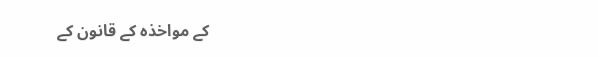کے مواخذہ کے قانون کے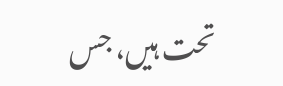تحت ہیں، جس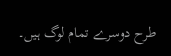طرح دوسرے تمام لوگ ہیں۔